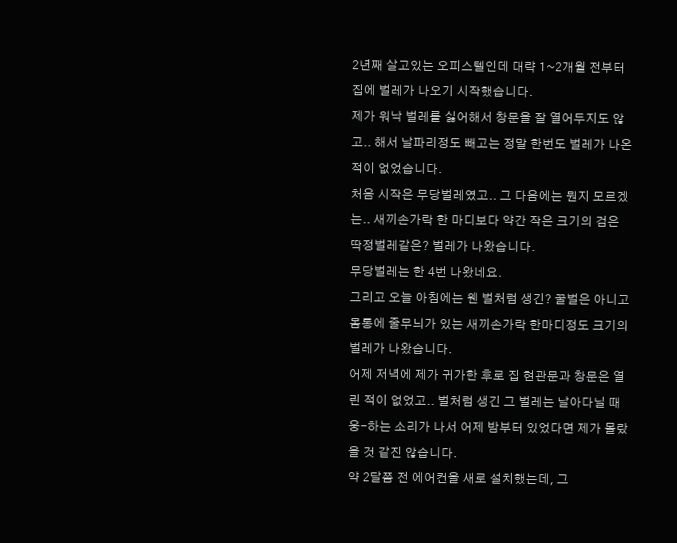2년째 살고있는 오피스텔인데 대략 1~2개월 전부터 집에 벌레가 나오기 시작했습니다.
제가 워낙 벌레를 싫어해서 창문을 잘 열어두지도 않고.. 해서 날파리정도 빼고는 정말 한번도 벌레가 나온 적이 없었습니다.
처음 시작은 무당벌레였고.. 그 다음에는 뭔지 모르겠는.. 새끼손가락 한 마디보다 약간 작은 크기의 검은 딱정벌레같은? 벌레가 나왔습니다.
무당벌레는 한 4번 나왔네요.
그리고 오늘 아침에는 웬 벌처럼 생긴? 꿀벌은 아니고 몸통에 줄무늬가 있는 새끼손가락 한마디정도 크기의 벌레가 나왔습니다.
어제 저녁에 제가 귀가한 후로 집 현관문과 창문은 열린 적이 없었고.. 벌처럼 생긴 그 벌레는 날아다닐 때 웅-하는 소리가 나서 어제 밤부터 있었다면 제가 몰랐을 것 같진 않습니다.
약 2달쯤 전 에어컨을 새로 설치했는데, 그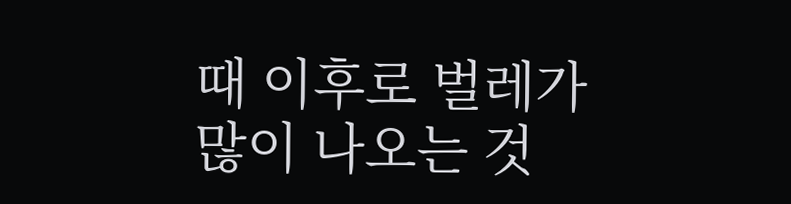때 이후로 벌레가 많이 나오는 것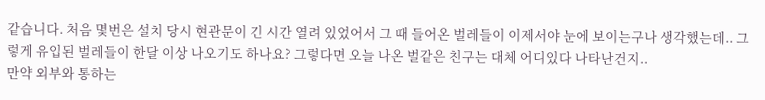같습니다. 처음 몇번은 설치 당시 현관문이 긴 시간 열려 있었어서 그 때 들어온 벌레들이 이제서야 눈에 보이는구나 생각했는데.. 그렇게 유입된 벌레들이 한달 이상 나오기도 하나요? 그렇다면 오늘 나온 벌같은 친구는 대체 어디있다 나타난건지..
만약 외부와 통하는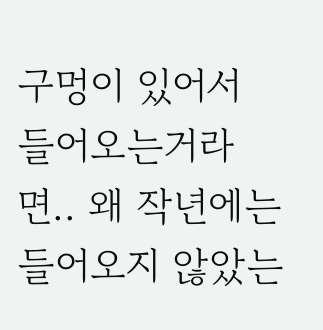구멍이 있어서 들어오는거라면.. 왜 작년에는 들어오지 않았는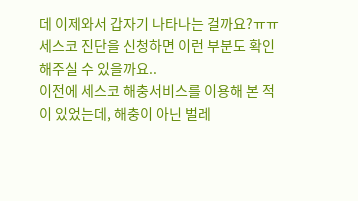데 이제와서 갑자기 나타나는 걸까요?ㅠㅠ
세스코 진단을 신청하면 이런 부분도 확인해주실 수 있을까요..
이전에 세스코 해충서비스를 이용해 본 적이 있었는데, 해충이 아닌 벌레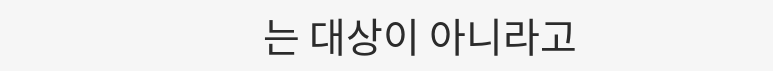는 대상이 아니라고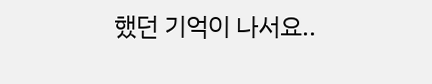했던 기억이 나서요..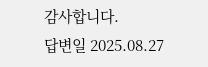감사합니다.
답변일 2025.08.27